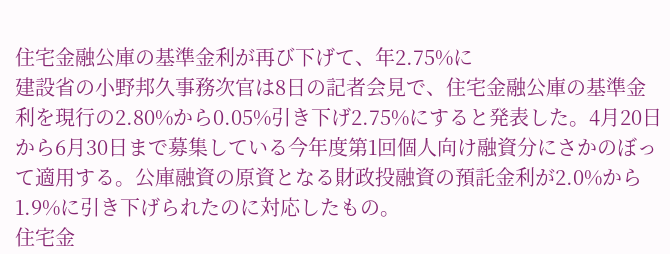住宅金融公庫の基準金利が再び下げて、年2.75%に
建設省の小野邦久事務次官は8日の記者会見で、住宅金融公庫の基準金利を現行の2.80%から0.05%引き下げ2.75%にすると発表した。4月20日から6月30日まで募集している今年度第1回個人向け融資分にさかのぼって適用する。公庫融資の原資となる財政投融資の預託金利が2.0%から1.9%に引き下げられたのに対応したもの。
住宅金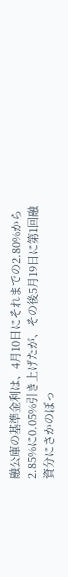融公庫の基準金利は、4月10日にそれまでの2.80%から2.85%に0.05%引き上げたが、その後5月19日に第1回融資分にさかのぼっ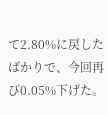て2.80%に戻したばかりで、今回再び0.05%下げた。